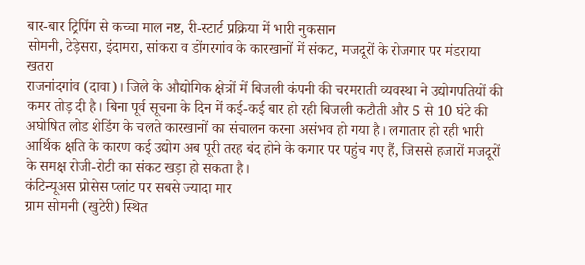बार-बार ट्रिपिंग से कच्चा माल नष्ट, री-स्टार्ट प्रक्रिया में भारी नुकसान
सोमनी, टेड़ेसरा, इंदामरा, सांकरा व डोंगरगांव के कारखानों में संकट, मजदूरों के रोजगार पर मंडराया खतरा
राजनांदगांव (दावा)। जिले के औद्योगिक क्षेत्रों में बिजली कंपनी की चरमराती व्यवस्था ने उद्योगपतियों की कमर तोड़ दी है। बिना पूर्व सूचना के दिन में कई-कई बार हो रही बिजली कटौती और 5 से 10 घंटे की अघोषित लोड शेडिंग के चलते कारखानों का संचालन करना असंभव हो गया है। लगातार हो रही भारी आर्थिक क्षति के कारण कई उद्योग अब पूरी तरह बंद होने के कगार पर पहुंच गए हैं, जिससे हजारों मजदूरों के समक्ष रोजी-रोटी का संकट खड़ा हो सकता है।
कंटिन्यूअस प्रोसेस प्लांट पर सबसे ज्यादा मार
ग्राम सोमनी (खुटेरी) स्थित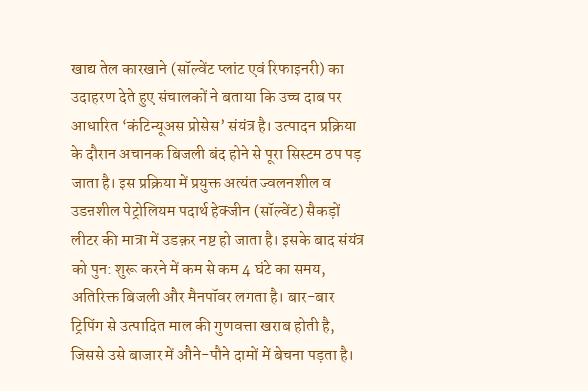खाद्य तेल कारखाने (सॉल्वेंट प्लांट एवं रिफाइनरी) का उदाहरण देते हुए संचालकों ने बताया कि उच्च दाब पर आधारित ‘कंटिन्यूअस प्रोसेस’ संयंत्र है। उत्पादन प्रक्रिया के दौरान अचानक बिजली बंद होने से पूरा सिस्टम ठप पड़ जाता है। इस प्रक्रिया में प्रयुक्त अत्यंत ज्वलनशील व उडऩशील पेट्रोलियम पदार्थ हेक्जीन (सॉल्वेंट) सैकड़ों लीटर की मात्रा में उडक़र नष्ट हो जाता है। इसके बाद संयंत्र को पुन: शुरू करने में कम से कम 4 घंटे का समय, अतिरिक्त बिजली और मैनपॉवर लगता है। बार-बार ट्रिपिंग से उत्पादित माल की गुणवत्ता खराब होती है, जिससे उसे बाजार में औने-पौने दामों में बेचना पड़ता है।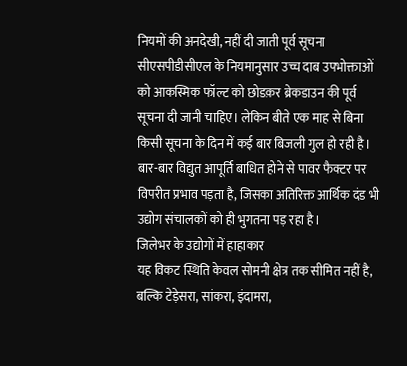नियमों की अनदेखी, नहीं दी जाती पूर्व सूचना
सीएसपीडीसीएल के नियमानुसार उच्च दाब उपभोक्ताओं को आकस्मिक फॉल्ट को छोडक़र ब्रेकडाउन की पूर्व सूचना दी जानी चाहिए। लेकिन बीते एक माह से बिना किसी सूचना के दिन में कई बार बिजली गुल हो रही है। बार-बार विद्युत आपूर्ति बाधित होने से पावर फैक्टर पर विपरीत प्रभाव पड़ता है, जिसका अतिरिक्त आर्थिक दंड भी उद्योग संचालकों को ही भुगतना पड़ रहा है।
जिलेभर के उद्योगों में हाहाकार
यह विकट स्थिति केवल सोमनी क्षेत्र तक सीमित नहीं है, बल्कि टेड़ेसरा, सांकरा, इंदामरा,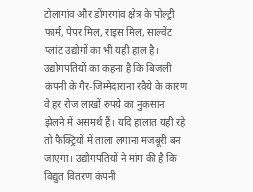टोलागांव और डोंगरगांव क्षेत्र के पोल्ट्री फार्म, पेपर मिल, राइस मिल, साल्वेंट प्लांट उद्योगों का भी यही हाल है। उद्योगपतियों का कहना है कि बिजली कंपनी के गैर-जिम्मेदाराना रवैये के कारण वे हर रोज लाखों रुपये का नुकसान झेलने में असमर्थ हैं। यदि हालात यही रहे तो फैक्ट्रियों में ताला लगाना मजबूरी बन जाएगा। उद्योगपतियों ने मांग की है कि विद्युत वितरण कंपनी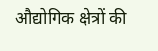औद्योगिक क्षेत्रों की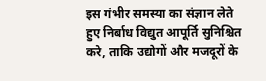इस गंभीर समस्या का संज्ञान लेते हुए निर्बाध विद्युत आपूर्ति सुनिश्चित करे, ताकि उद्योगों और मजदूरों के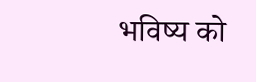भविष्य को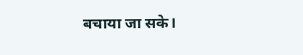बचाया जा सके।